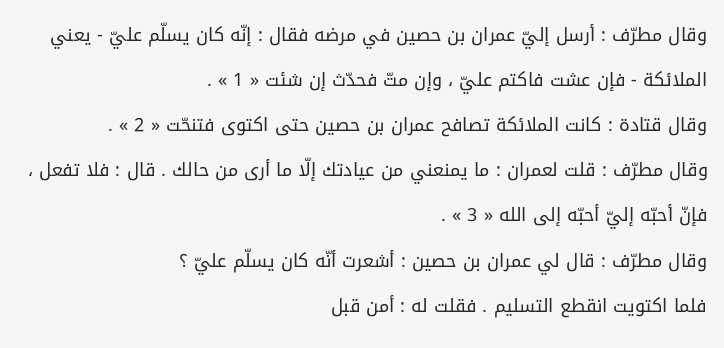وقال مطرّف : أرسل إليّ عمران بن حصين في مرضه فقال : إنّه كان يسلّم عليّ - يعني الملائكة - فإن عشت فاكتم عليّ ، وإن متّ فحدّث إن شئت « 1 » .
وقال قتادة : كانت الملائكة تصافح عمران بن حصين حتى اكتوى فتنحّت « 2 » .
وقال مطرّف : قلت لعمران : ما يمنعني من عيادتك إلّا ما أرى من حالك . قال : فلا تفعل ، فإنّ أحبّه إليّ أحبّه إلى الله « 3 » .
وقال مطرّف : قال لي عمران بن حصين : أشعرت أنّه كان يسلّم عليّ ؟
فلما اكتويت انقطع التسليم . فقلت له : أمن قبل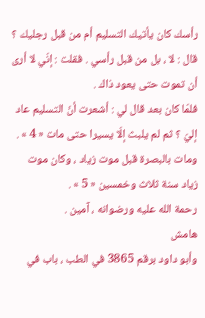رأسك كان يأتيك التسليم أم من قبل رجليك ؟ قال : لا ، بل من قبل رأسي . فقلت : إنّي لا أرى أن تموت حتى يعود ذاك .
فلمّا كان بعد قال لي : أشعرت أنّ التسليم عاد إليّ ؟ ثم لم يلبث إلّا يسيرا حتى مات « 4 » .
ومات بالبصرة قبل موت زياد ، وكان موت زياد سنة ثلاث وخمسين « 5 » .
رحمة الله عليه ورضوانه ، آمين .
هامش
وأبو داود برقم 3865 في الطب ، باب في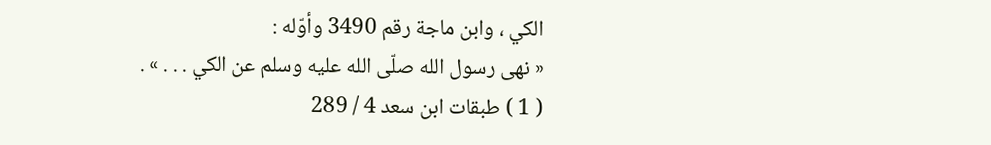الكي ، وابن ماجة رقم 3490 وأوّله :
« نهى رسول الله صلّى الله عليه وسلم عن الكي . . . » .
( 1 ) طبقات ابن سعد 4 / 289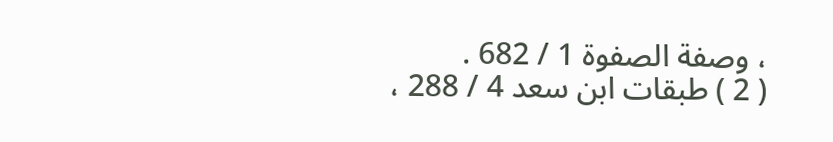، وصفة الصفوة 1 / 682 .
( 2 ) طبقات ابن سعد 4 / 288 ،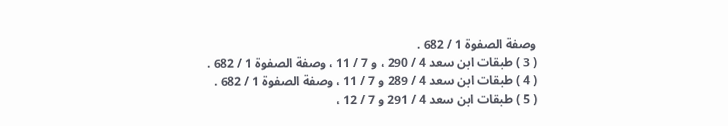وصفة الصفوة 1 / 682 .
( 3 ) طبقات ابن سعد 4 / 290 ، و 7 / 11 ، وصفة الصفوة 1 / 682 .
( 4 ) طبقات ابن سعد 4 / 289 و 7 / 11 ، وصفة الصفوة 1 / 682 .
( 5 ) طبقات ابن سعد 4 / 291 و 7 / 12 ،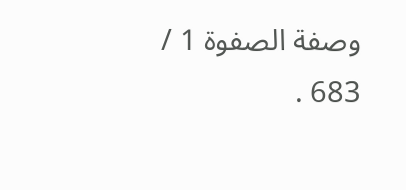وصفة الصفوة 1 / 683 .